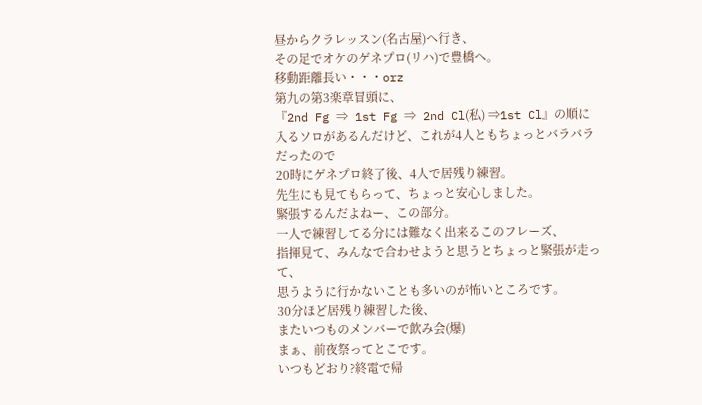昼からクラレッスン(名古屋)へ行き、
その足でオケのゲネプロ(リハ)で豊橋へ。
移動距離長い・・・orz
第九の第3楽章冒頭に、
『2nd Fg ⇒ 1st Fg ⇒ 2nd Cl(私) ⇒1st Cl』の順に
入るソロがあるんだけど、これが4人ともちょっとバラバラだったので
20時にゲネプロ終了後、4人で居残り練習。
先生にも見てもらって、ちょっと安心しました。
緊張するんだよねー、この部分。
一人で練習してる分には難なく出来るこのフレーズ、
指揮見て、みんなで合わせようと思うとちょっと緊張が走って、
思うように行かないことも多いのが怖いところです。
30分ほど居残り練習した後、
またいつものメンバーで飲み会(爆)
まぁ、前夜祭ってとこです。
いつもどおり?終電で帰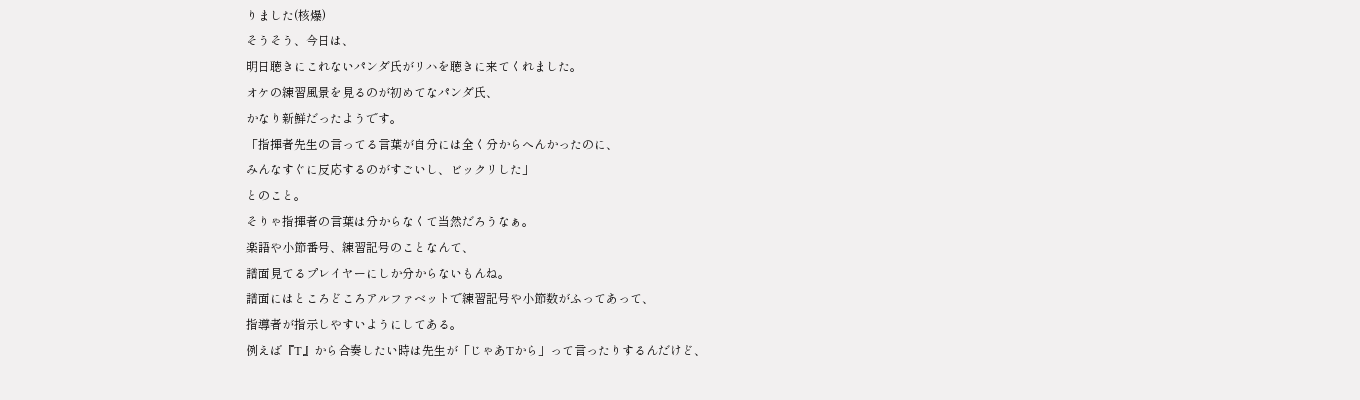りました(核爆)
そうそう、今日は、
明日聴きにこれないパンダ氏がリハを聴きに来てくれました。
オケの練習風景を見るのが初めてなパンダ氏、
かなり新鮮だったようです。
「指揮者先生の言ってる言葉が自分には全く分からへんかったのに、
みんなすぐに反応するのがすごいし、ビックリした」
とのこと。
そりゃ指揮者の言葉は分からなくて当然だろうなぁ。
楽語や小節番号、練習記号のことなんて、
譜面見てるプレイヤーにしか分からないもんね。
譜面にはところどころアルファベットで練習記号や小節数がふってあって、
指導者が指示しやすいようにしてある。
例えば『T』から合奏したい時は先生が「じゃあTから」って言ったりするんだけど、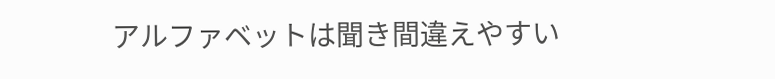アルファベットは聞き間違えやすい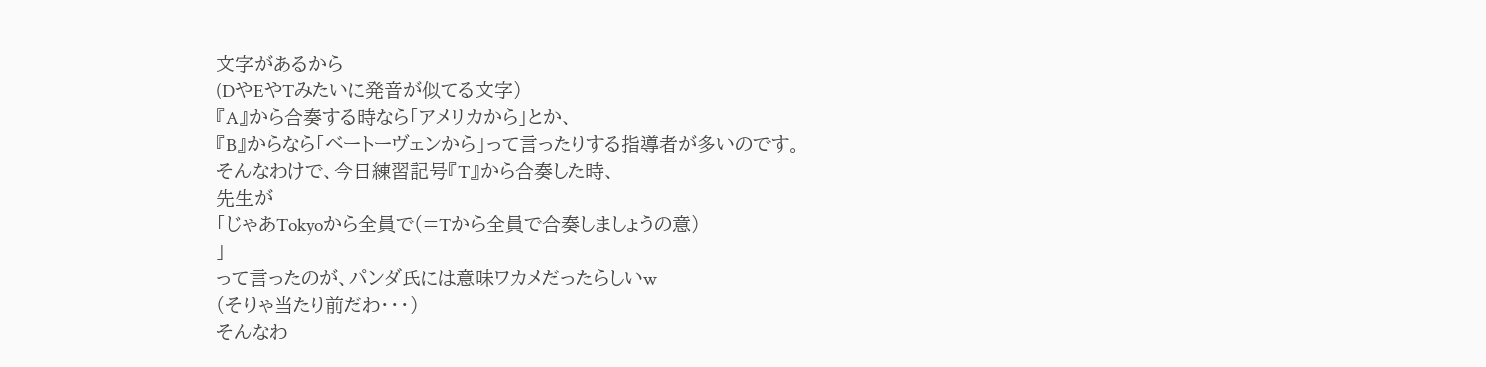文字があるから
(DやEやTみたいに発音が似てる文字)
『A』から合奏する時なら「アメリカから」とか、
『B』からなら「ベートーヴェンから」って言ったりする指導者が多いのです。
そんなわけで、今日練習記号『T』から合奏した時、
先生が
「じゃあTokyoから全員で(=Tから全員で合奏しましょうの意)
」
って言ったのが、パンダ氏には意味ワカメだったらしいw
(そりゃ当たり前だわ・・・)
そんなわ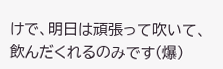けで、明日は頑張って吹いて、飲んだくれるのみです(爆)